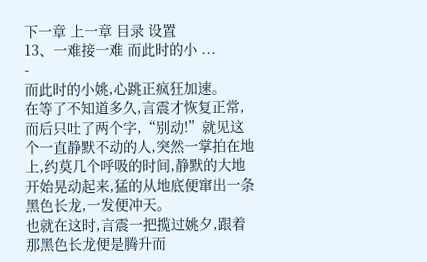下一章 上一章 目录 设置
13、一难接一难 而此时的小 ...
-
而此时的小姚,心跳正疯狂加速。
在等了不知道多久,言震才恢复正常,而后只吐了两个字,“别动!”就见这个一直静默不动的人,突然一掌拍在地上,约莫几个呼吸的时间,静默的大地开始晃动起来,猛的从地底便窜出一条黑色长龙,一发便冲天。
也就在这时,言震一把揽过姚夕,跟着那黑色长龙便是腾升而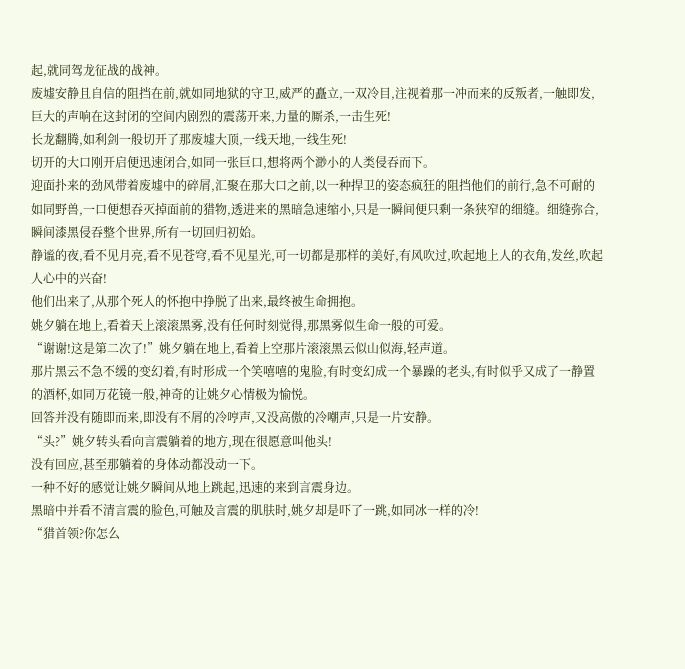起,就同驾龙征战的战神。
废墟安静且自信的阻挡在前,就如同地狱的守卫,威严的矗立,一双冷目,注视着那一冲而来的反叛者,一触即发,巨大的声响在这封闭的空间内剧烈的震荡开来,力量的厮杀,一击生死!
长龙翻腾,如利剑一般切开了那废墟大顶,一线天地,一线生死!
切开的大口刚开启便迅速闭合,如同一张巨口,想将两个渺小的人类侵吞而下。
迎面扑来的劲风带着废墟中的碎屑,汇聚在那大口之前,以一种捍卫的姿态疯狂的阻挡他们的前行,急不可耐的如同野兽,一口便想吞灭掉面前的猎物,透进来的黑暗急速缩小,只是一瞬间便只剩一条狭窄的细缝。细缝弥合,瞬间漆黑侵吞整个世界,所有一切回归初始。
静谧的夜,看不见月亮,看不见苍穹,看不见星光,可一切都是那样的美好,有风吹过,吹起地上人的衣角,发丝,吹起人心中的兴奋!
他们出来了,从那个死人的怀抱中挣脱了出来,最终被生命拥抱。
姚夕躺在地上,看着天上滚滚黑雾,没有任何时刻觉得,那黑雾似生命一般的可爱。
“谢谢!这是第二次了!”姚夕躺在地上,看着上空那片滚滚黑云似山似海,轻声道。
那片黑云不急不缓的变幻着,有时形成一个笑嘻嘻的鬼脸,有时变幻成一个暴躁的老头,有时似乎又成了一静置的酒杯,如同万花镜一般,神奇的让姚夕心情极为愉悦。
回答并没有随即而来,即没有不屑的冷哼声,又没高傲的冷嘲声,只是一片安静。
“头?”姚夕转头看向言震躺着的地方,现在很愿意叫他头!
没有回应,甚至那躺着的身体动都没动一下。
一种不好的感觉让姚夕瞬间从地上跳起,迅速的来到言震身边。
黑暗中并看不清言震的脸色,可触及言震的肌肤时,姚夕却是吓了一跳,如同冰一样的冷!
“猎首领?你怎么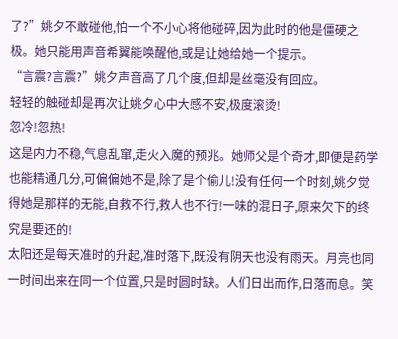了?”姚夕不敢碰他,怕一个不小心将他碰碎,因为此时的他是僵硬之极。她只能用声音希翼能唤醒他,或是让她给她一个提示。
“言震?言震?”姚夕声音高了几个度,但却是丝毫没有回应。
轻轻的触碰却是再次让姚夕心中大感不安,极度滚烫!
忽冷!忽热!
这是内力不稳,气息乱窜,走火入魔的预兆。她师父是个奇才,即便是药学也能精通几分,可偏偏她不是,除了是个偷儿!没有任何一个时刻,姚夕觉得她是那样的无能,自救不行,救人也不行!一味的混日子,原来欠下的终究是要还的!
太阳还是每天准时的升起,准时落下,既没有阴天也没有雨天。月亮也同一时间出来在同一个位置,只是时圆时缺。人们日出而作,日落而息。笑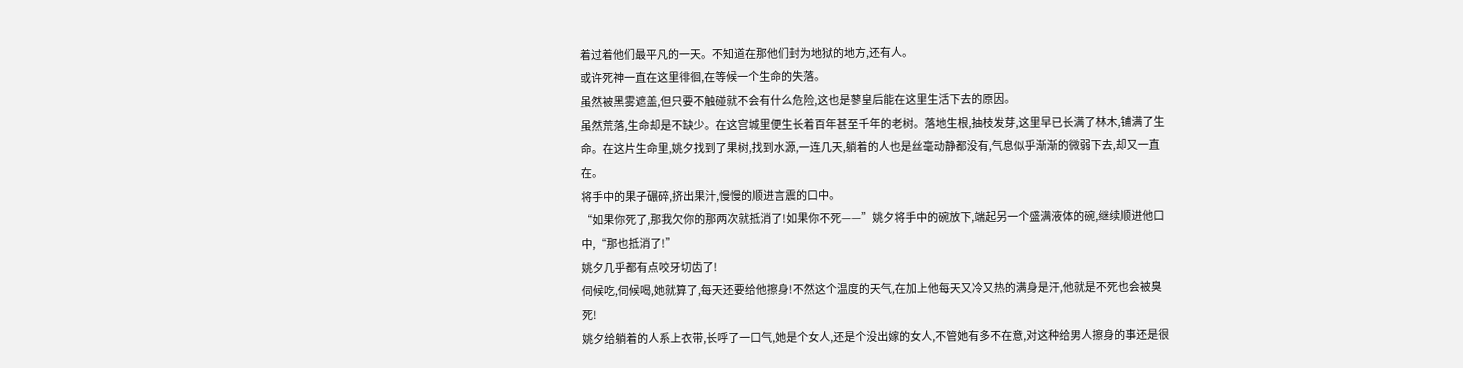着过着他们最平凡的一天。不知道在那他们封为地狱的地方,还有人。
或许死神一直在这里徘徊,在等候一个生命的失落。
虽然被黑雾遮盖,但只要不触碰就不会有什么危险,这也是蓼皇后能在这里生活下去的原因。
虽然荒落,生命却是不缺少。在这宫城里便生长着百年甚至千年的老树。落地生根,抽枝发芽,这里早已长满了林木,铺满了生命。在这片生命里,姚夕找到了果树,找到水源,一连几天,躺着的人也是丝毫动静都没有,气息似乎渐渐的微弱下去,却又一直在。
将手中的果子碾碎,挤出果汁,慢慢的顺进言震的口中。
“如果你死了,那我欠你的那两次就抵消了!如果你不死——”姚夕将手中的碗放下,端起另一个盛满液体的碗,继续顺进他口中,“那也抵消了!”
姚夕几乎都有点咬牙切齿了!
伺候吃,伺候喝,她就算了,每天还要给他擦身!不然这个温度的天气,在加上他每天又冷又热的满身是汗,他就是不死也会被臭死!
姚夕给躺着的人系上衣带,长呼了一口气,她是个女人,还是个没出嫁的女人,不管她有多不在意,对这种给男人擦身的事还是很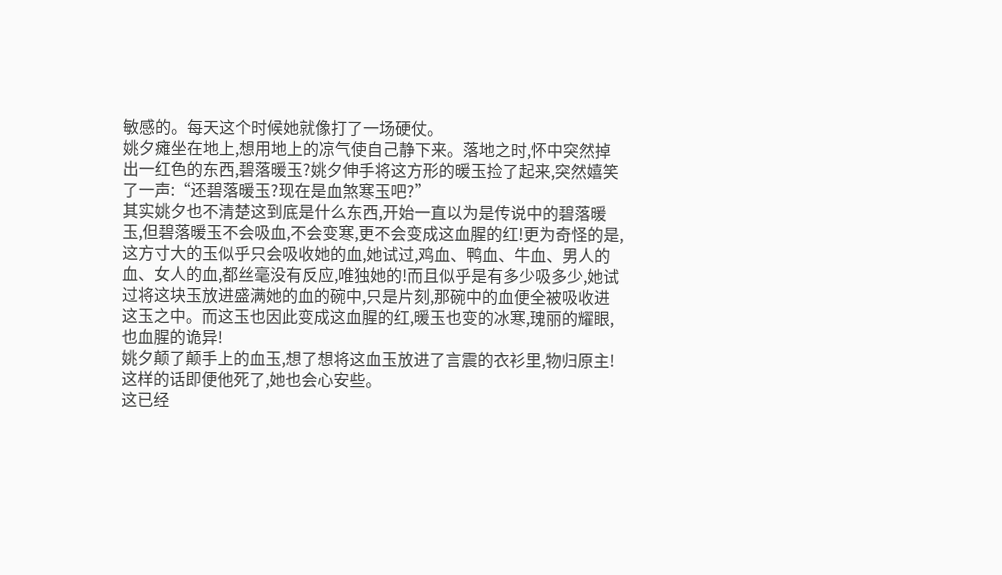敏感的。每天这个时候她就像打了一场硬仗。
姚夕瘫坐在地上,想用地上的凉气使自己静下来。落地之时,怀中突然掉出一红色的东西,碧落暖玉?姚夕伸手将这方形的暖玉捡了起来,突然嬉笑了一声:“还碧落暖玉?现在是血煞寒玉吧?”
其实姚夕也不清楚这到底是什么东西,开始一直以为是传说中的碧落暖玉,但碧落暖玉不会吸血,不会变寒,更不会变成这血腥的红!更为奇怪的是,这方寸大的玉似乎只会吸收她的血,她试过,鸡血、鸭血、牛血、男人的血、女人的血,都丝毫没有反应,唯独她的!而且似乎是有多少吸多少,她试过将这块玉放进盛满她的血的碗中,只是片刻,那碗中的血便全被吸收进这玉之中。而这玉也因此变成这血腥的红,暖玉也变的冰寒,瑰丽的耀眼,也血腥的诡异!
姚夕颠了颠手上的血玉,想了想将这血玉放进了言震的衣衫里,物归原主!这样的话即便他死了,她也会心安些。
这已经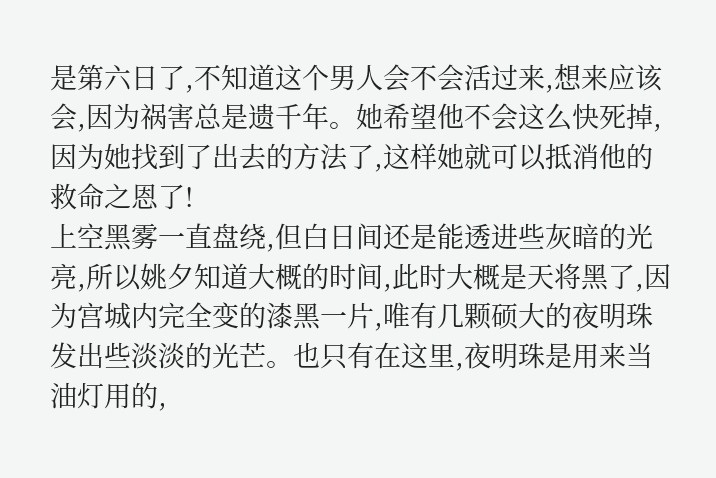是第六日了,不知道这个男人会不会活过来,想来应该会,因为祸害总是遗千年。她希望他不会这么快死掉,因为她找到了出去的方法了,这样她就可以抵消他的救命之恩了!
上空黑雾一直盘绕,但白日间还是能透进些灰暗的光亮,所以姚夕知道大概的时间,此时大概是天将黑了,因为宫城内完全变的漆黑一片,唯有几颗硕大的夜明珠发出些淡淡的光芒。也只有在这里,夜明珠是用来当油灯用的,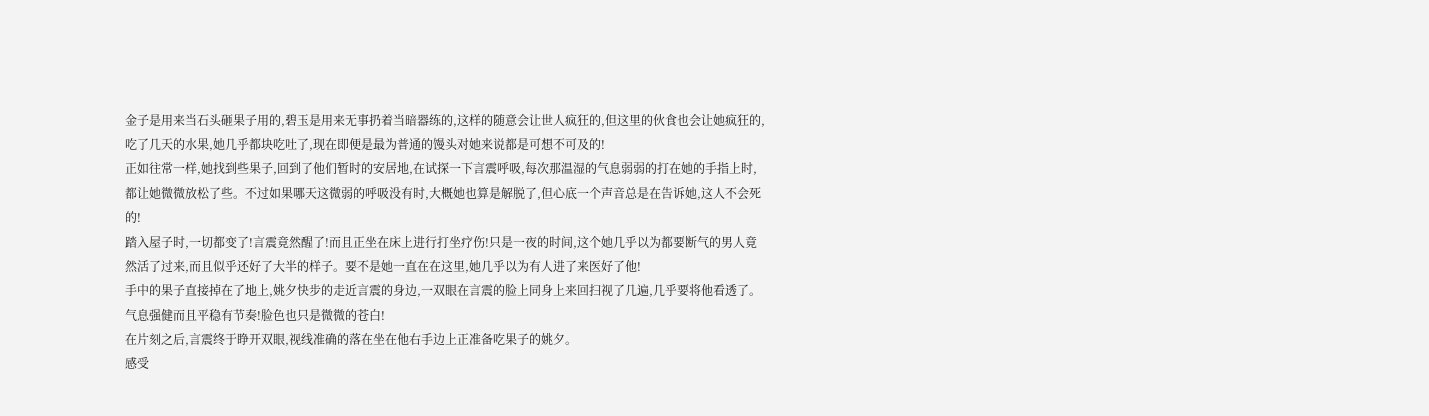金子是用来当石头砸果子用的,碧玉是用来无事扔着当暗器练的,这样的随意会让世人疯狂的,但这里的伙食也会让她疯狂的,吃了几天的水果,她几乎都块吃吐了,现在即便是最为普通的馒头对她来说都是可想不可及的!
正如往常一样,她找到些果子,回到了他们暂时的安居地,在试探一下言震呼吸,每次那温湿的气息弱弱的打在她的手指上时,都让她微微放松了些。不过如果哪天这微弱的呼吸没有时,大概她也算是解脱了,但心底一个声音总是在告诉她,这人不会死的!
踏入屋子时,一切都变了!言震竟然醒了!而且正坐在床上进行打坐疗伤!只是一夜的时间,这个她几乎以为都要断气的男人竟然活了过来,而且似乎还好了大半的样子。要不是她一直在在这里,她几乎以为有人进了来医好了他!
手中的果子直接掉在了地上,姚夕快步的走近言震的身边,一双眼在言震的脸上同身上来回扫视了几遍,几乎要将他看透了。气息强健而且平稳有节奏!脸色也只是微微的苍白!
在片刻之后,言震终于睁开双眼,视线准确的落在坐在他右手边上正准备吃果子的姚夕。
感受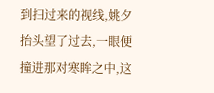到扫过来的视线,姚夕抬头望了过去,一眼便撞进那对寒眸之中,这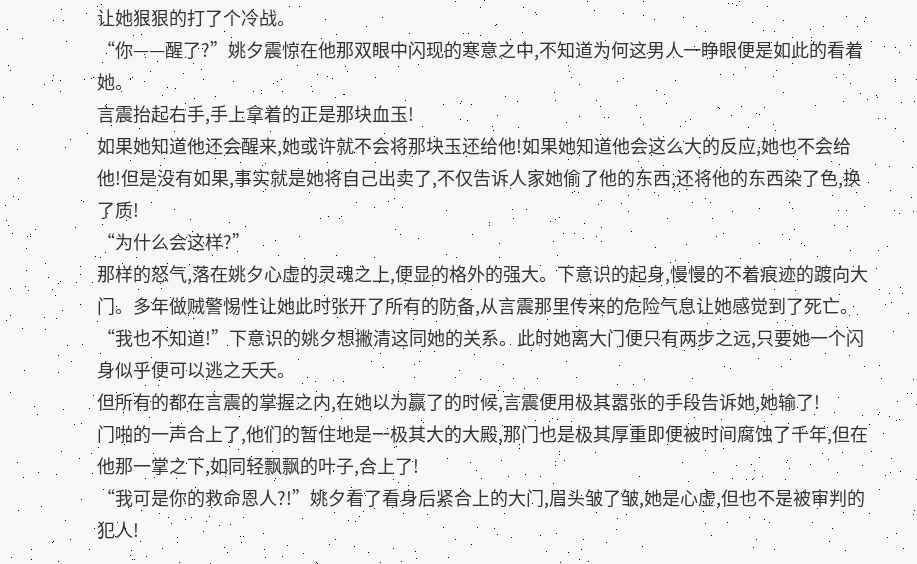让她狠狠的打了个冷战。
“你——醒了?”姚夕震惊在他那双眼中闪现的寒意之中,不知道为何这男人一睁眼便是如此的看着她。
言震抬起右手,手上拿着的正是那块血玉!
如果她知道他还会醒来,她或许就不会将那块玉还给他!如果她知道他会这么大的反应,她也不会给他!但是没有如果,事实就是她将自己出卖了,不仅告诉人家她偷了他的东西,还将他的东西染了色,换了质!
“为什么会这样?”
那样的怒气,落在姚夕心虚的灵魂之上,便显的格外的强大。下意识的起身,慢慢的不着痕迹的踱向大门。多年做贼警惕性让她此时张开了所有的防备,从言震那里传来的危险气息让她感觉到了死亡。
“我也不知道!”下意识的姚夕想撇清这同她的关系。此时她离大门便只有两步之远,只要她一个闪身似乎便可以逃之夭夭。
但所有的都在言震的掌握之内,在她以为赢了的时候,言震便用极其嚣张的手段告诉她,她输了!
门啪的一声合上了,他们的暂住地是一极其大的大殿,那门也是极其厚重即便被时间腐蚀了千年,但在他那一掌之下,如同轻飘飘的叶子,合上了!
“我可是你的救命恩人?!”姚夕看了看身后紧合上的大门,眉头皱了皱,她是心虚,但也不是被审判的犯人!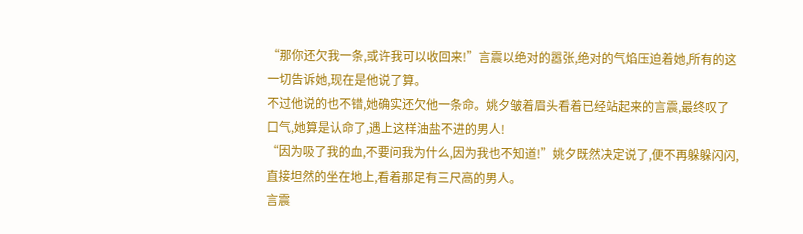“那你还欠我一条,或许我可以收回来!”言震以绝对的嚣张,绝对的气焰压迫着她,所有的这一切告诉她,现在是他说了算。
不过他说的也不错,她确实还欠他一条命。姚夕皱着眉头看着已经站起来的言震,最终叹了口气,她算是认命了,遇上这样油盐不进的男人!
“因为吸了我的血,不要问我为什么,因为我也不知道!”姚夕既然决定说了,便不再躲躲闪闪,直接坦然的坐在地上,看着那足有三尺高的男人。
言震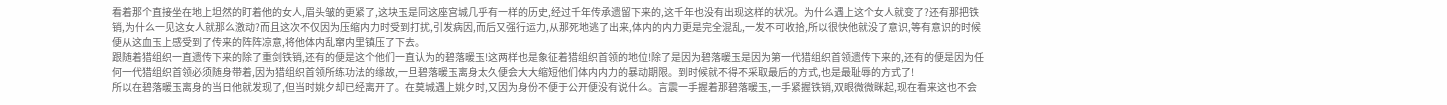看着那个直接坐在地上坦然的盯着他的女人,眉头皱的更紧了,这块玉是同这座宫城几乎有一样的历史,经过千年传承遗留下来的,这千年也没有出现这样的状况。为什么遇上这个女人就变了?还有那把铁销,为什么一见这女人就那么激动?而且这次不仅因为压缩内力时受到打扰,引发病因,而后又强行运力,从那死地逃了出来,体内的内力更是完全混乱,一发不可收拾,所以很快他就没了意识,等有意识的时候便从这血玉上感受到了传来的阵阵凉意,将他体内乱窜内里镇压了下去。
跟随着猎组织一直遗传下来的除了重剑铁销,还有的便是这个他们一直认为的碧落暖玉!这两样也是象征着猎组织首领的地位!除了是因为碧落暖玉是因为第一代猎组织首领遗传下来的,还有的便是因为任何一代猎组织首领必须随身带着,因为猎组织首领所练功法的缘故,一旦碧落暖玉离身太久便会大大缩短他们体内内力的暴动期限。到时候就不得不采取最后的方式,也是最耻辱的方式了!
所以在碧落暖玉离身的当日他就发现了,但当时姚夕却已经离开了。在莫城遇上姚夕时,又因为身份不便于公开便没有说什么。言震一手握着那碧落暖玉,一手紧握铁销,双眼微微眯起,现在看来这也不会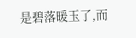是碧落暖玉了,而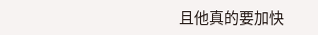且他真的要加快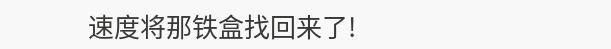速度将那铁盒找回来了!